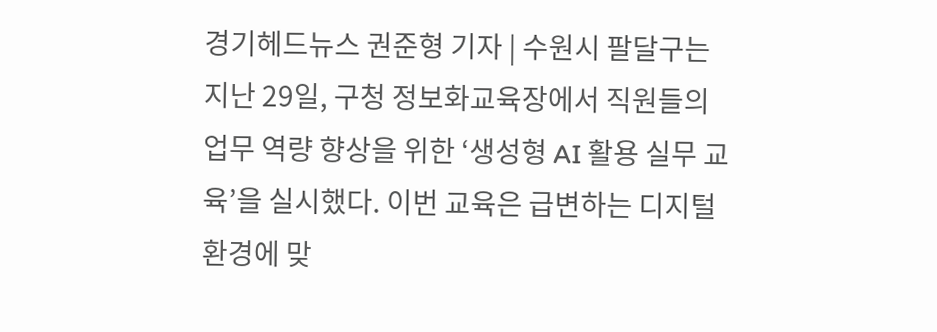경기헤드뉴스 권준형 기자 | 수원시 팔달구는 지난 29일, 구청 정보화교육장에서 직원들의 업무 역량 향상을 위한 ‘생성형 AI 활용 실무 교육’을 실시했다. 이번 교육은 급변하는 디지털 환경에 맞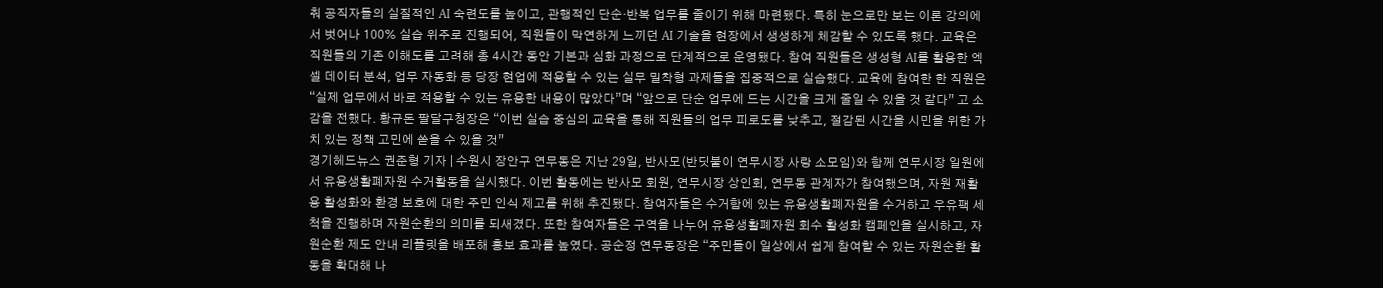춰 공직자들의 실질적인 AI 숙련도를 높이고, 관행적인 단순·반복 업무를 줄이기 위해 마련됐다. 특히 눈으로만 보는 이론 강의에서 벗어나 100% 실습 위주로 진행되어, 직원들이 막연하게 느끼던 AI 기술을 현장에서 생생하게 체감할 수 있도록 했다. 교육은 직원들의 기존 이해도를 고려해 총 4시간 동안 기본과 심화 과정으로 단계적으로 운영됐다. 참여 직원들은 생성형 AI를 활용한 엑셀 데이터 분석, 업무 자동화 등 당장 현업에 적용할 수 있는 실무 밀착형 과제들을 집중적으로 실습했다. 교육에 참여한 한 직원은 “실제 업무에서 바로 적용할 수 있는 유용한 내용이 많았다”며 “앞으로 단순 업무에 드는 시간을 크게 줄일 수 있을 것 같다” 고 소감을 전했다. 황규돈 팔달구청장은 “이번 실습 중심의 교육을 통해 직원들의 업무 피로도를 낮추고, 절감된 시간을 시민을 위한 가치 있는 정책 고민에 쏟을 수 있을 것”
경기헤드뉴스 권준형 기자 | 수원시 장안구 연무동은 지난 29일, 반사모(반딧불이 연무시장 사랑 소모임)와 함께 연무시장 일원에서 유용생활폐자원 수거활동을 실시했다. 이번 활동에는 반사모 회원, 연무시장 상인회, 연무동 관계자가 참여했으며, 자원 재활용 활성화와 환경 보호에 대한 주민 인식 제고를 위해 추진됐다. 참여자들은 수거함에 있는 유용생활폐자원을 수거하고 우유팩 세척을 진행하며 자원순환의 의미를 되새겼다. 또한 참여자들은 구역을 나누어 유용생활폐자원 회수 활성화 캠페인을 실시하고, 자원순환 제도 안내 리플릿을 배포해 홍보 효과를 높였다. 공순정 연무동장은 “주민들이 일상에서 쉽게 참여할 수 있는 자원순환 활동을 확대해 나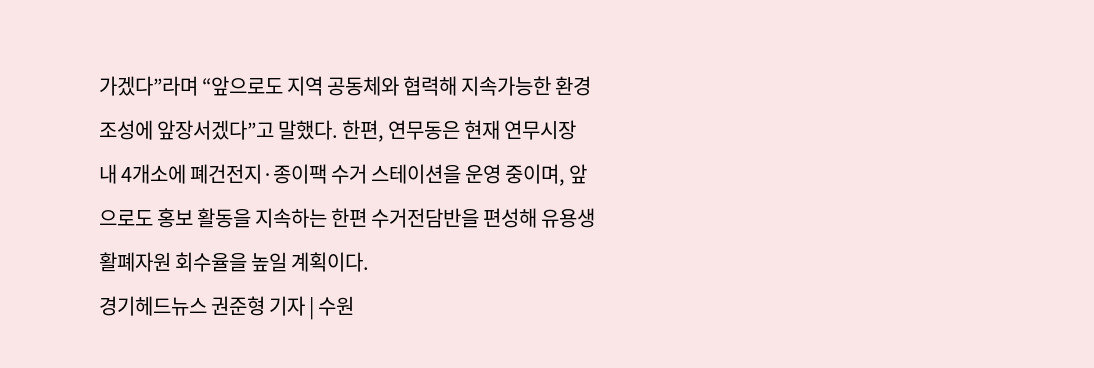가겠다”라며 “앞으로도 지역 공동체와 협력해 지속가능한 환경 조성에 앞장서겠다”고 말했다. 한편, 연무동은 현재 연무시장 내 4개소에 폐건전지·종이팩 수거 스테이션을 운영 중이며, 앞으로도 홍보 활동을 지속하는 한편 수거전담반을 편성해 유용생활폐자원 회수율을 높일 계획이다.
경기헤드뉴스 권준형 기자 | 수원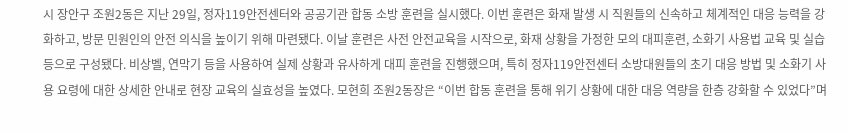시 장안구 조원2동은 지난 29일, 정자119안전센터와 공공기관 합동 소방 훈련을 실시했다. 이번 훈련은 화재 발생 시 직원들의 신속하고 체계적인 대응 능력을 강화하고, 방문 민원인의 안전 의식을 높이기 위해 마련됐다. 이날 훈련은 사전 안전교육을 시작으로, 화재 상황을 가정한 모의 대피훈련, 소화기 사용법 교육 및 실습 등으로 구성됐다. 비상벨, 연막기 등을 사용하여 실제 상황과 유사하게 대피 훈련을 진행했으며, 특히 정자119안전센터 소방대원들의 초기 대응 방법 및 소화기 사용 요령에 대한 상세한 안내로 현장 교육의 실효성을 높였다. 모현희 조원2동장은 “이번 합동 훈련을 통해 위기 상황에 대한 대응 역량을 한층 강화할 수 있었다”며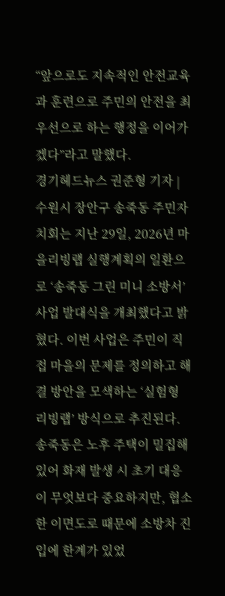“앞으로도 지속적인 안전교육과 훈련으로 주민의 안전을 최우선으로 하는 행정을 이어가겠다”라고 말했다.
경기헤드뉴스 권준형 기자 | 수원시 장안구 송죽동 주민자치회는 지난 29일, 2026년 마을리빙랩 실행계획의 일환으로 ‘송죽동 그린 미니 소방서’ 사업 발대식을 개최했다고 밝혔다. 이번 사업은 주민이 직접 마을의 문제를 정의하고 해결 방안을 모색하는 ‘실험형 리빙랩’ 방식으로 추진된다. 송죽동은 노후 주택이 밀집해 있어 화재 발생 시 초기 대응이 무엇보다 중요하지만, 협소한 이면도로 때문에 소방차 진입에 한계가 있었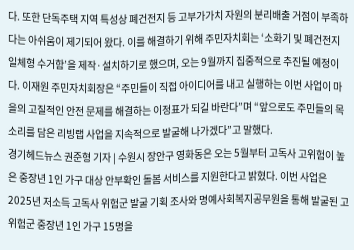다. 또한 단독주택 지역 특성상 폐건전지 등 고부가가치 자원의 분리배출 거점이 부족하다는 아쉬움이 제기되어 왔다. 이를 해결하기 위해 주민자치회는 ‘소화기 및 폐건전지 일체형 수거함’을 제작·설치하기로 했으며, 오는 9월까지 집중적으로 추진될 예정이다. 이재원 주민자치회장은 “주민들이 직접 아이디어를 내고 실행하는 이번 사업이 마을의 고질적인 안전 문제를 해결하는 이정표가 되길 바란다”며 “앞으로도 주민들의 목소리를 담은 리빙랩 사업을 지속적으로 발굴해 나가겠다”고 말했다.
경기헤드뉴스 권준형 기자 | 수원시 장안구 영화동은 오는 5월부터 고독사 고위험이 높은 중장년 1인 가구 대상 안부확인 돌봄 서비스를 지원한다고 밝혔다. 이번 사업은 2025년 저소득 고독사 위험군 발굴 기획 조사와 명예사회복지공무원을 통해 발굴된 고위험군 중장년 1인 가구 15명을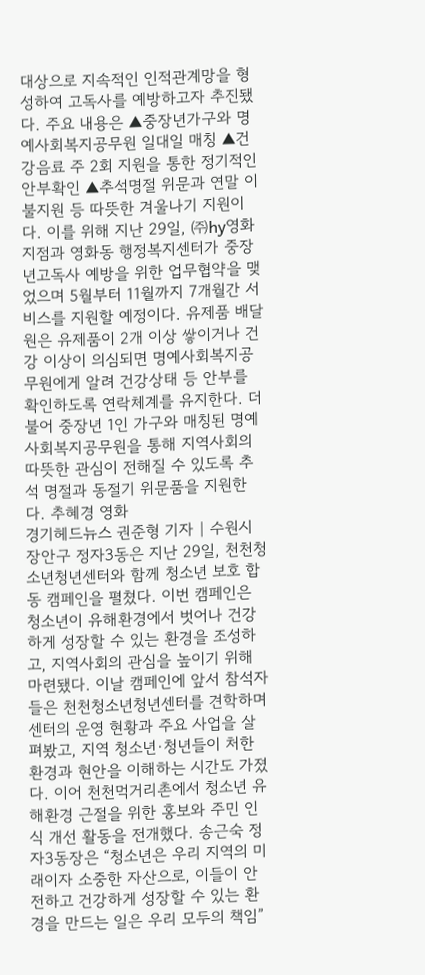대상으로 지속적인 인적관계망을 형성하여 고독사를 예방하고자 추진됐다. 주요 내용은 ▲중장년가구와 명예사회복지공무원 일대일 매칭 ▲건강음료 주 2회 지원을 통한 정기적인 안부확인 ▲추석명절 위문과 연말 이불지원 등 따뜻한 겨울나기 지원이다. 이를 위해 지난 29일, ㈜hy영화지점과 영화동 행정복지센터가 중장년고독사 예방을 위한 업무협약을 맺었으며 5월부터 11월까지 7개월간 서비스를 지원할 예정이다. 유제품 배달원은 유제품이 2개 이상 쌓이거나 건강 이상이 의심되면 명예사회복지공무원에게 알려 건강상태 등 안부를 확인하도록 연락체계를 유지한다. 더불어 중장년 1인 가구와 매칭된 명예사회복지공무원을 통해 지역사회의 따뜻한 관심이 전해질 수 있도록 추석 명절과 동절기 위문품을 지원한다. 추혜경 영화
경기헤드뉴스 권준형 기자 | 수원시 장안구 정자3동은 지난 29일, 천천청소년청년센터와 함께 청소년 보호 합동 캠페인을 펼쳤다. 이번 캠페인은 청소년이 유해환경에서 벗어나 건강하게 성장할 수 있는 환경을 조성하고, 지역사회의 관심을 높이기 위해 마련됐다. 이날 캠페인에 앞서 참석자들은 천천청소년청년센터를 견학하며 센터의 운영 현황과 주요 사업을 살펴봤고, 지역 청소년·청년들이 처한 환경과 현안을 이해하는 시간도 가졌다. 이어 천천먹거리촌에서 청소년 유해환경 근절을 위한 홍보와 주민 인식 개선 활동을 전개했다. 송근숙 정자3동장은 “청소년은 우리 지역의 미래이자 소중한 자산으로, 이들이 안전하고 건강하게 성장할 수 있는 환경을 만드는 일은 우리 모두의 책임”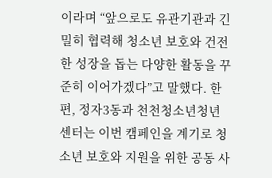이라며 “앞으로도 유관기관과 긴밀히 협력해 청소년 보호와 건전한 성장을 돕는 다양한 활동을 꾸준히 이어가겠다”고 말했다. 한편, 정자3동과 천천청소년청년센터는 이번 캠페인을 계기로 청소년 보호와 지원을 위한 공동 사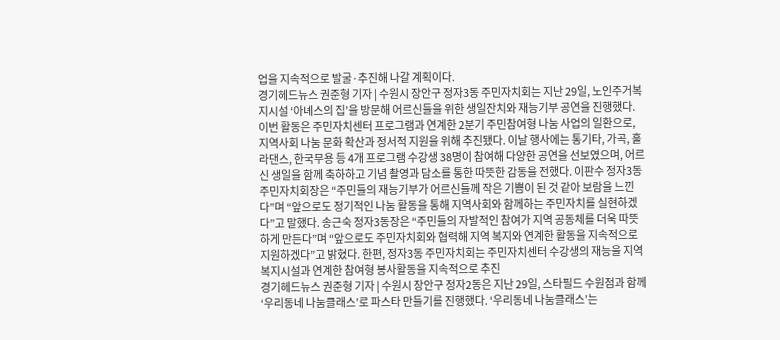업을 지속적으로 발굴·추진해 나갈 계획이다.
경기헤드뉴스 권준형 기자 | 수원시 장안구 정자3동 주민자치회는 지난 29일, 노인주거복지시설 ‘아녜스의 집’을 방문해 어르신들을 위한 생일잔치와 재능기부 공연을 진행했다. 이번 활동은 주민자치센터 프로그램과 연계한 2분기 주민참여형 나눔 사업의 일환으로, 지역사회 나눔 문화 확산과 정서적 지원을 위해 추진됐다. 이날 행사에는 통기타, 가곡, 훌라댄스, 한국무용 등 4개 프로그램 수강생 38명이 참여해 다양한 공연을 선보였으며, 어르신 생일을 함께 축하하고 기념 촬영과 담소를 통한 따뜻한 감동을 전했다. 이판수 정자3동 주민자치회장은 “주민들의 재능기부가 어르신들께 작은 기쁨이 된 것 같아 보람을 느낀다”며 “앞으로도 정기적인 나눔 활동을 통해 지역사회와 함께하는 주민자치를 실현하겠다”고 말했다. 송근숙 정자3동장은 “주민들의 자발적인 참여가 지역 공동체를 더욱 따뜻하게 만든다”며 “앞으로도 주민자치회와 협력해 지역 복지와 연계한 활동을 지속적으로 지원하겠다”고 밝혔다. 한편, 정자3동 주민자치회는 주민자치센터 수강생의 재능을 지역 복지시설과 연계한 참여형 봉사활동을 지속적으로 추진
경기헤드뉴스 권준형 기자 | 수원시 장안구 정자2동은 지난 29일, 스타필드 수원점과 함께 ‘우리동네 나눔클래스’로 파스타 만들기를 진행했다. ‘우리동네 나눔클래스’는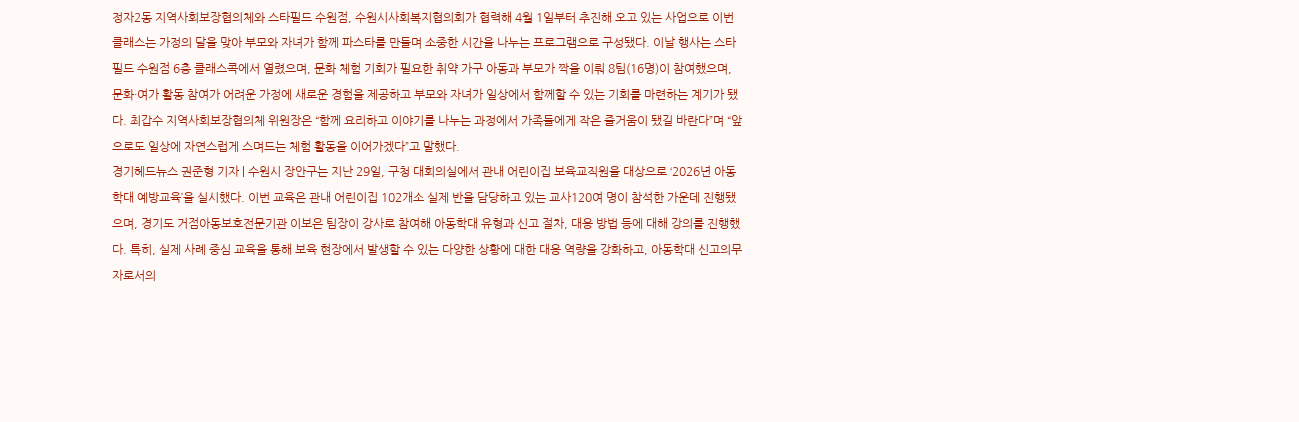정자2동 지역사회보장협의체와 스타필드 수원점, 수원시사회복지협의회가 협력해 4월 1일부터 추진해 오고 있는 사업으로 이번 클래스는 가정의 달을 맞아 부모와 자녀가 함께 파스타를 만들며 소중한 시간을 나누는 프로그램으로 구성됐다. 이날 행사는 스타필드 수원점 6층 클래스콕에서 열렸으며, 문화 체험 기회가 필요한 취약 가구 아동과 부모가 짝을 이뤄 8팀(16명)이 참여했으며, 문화·여가 활동 참여가 어려운 가정에 새로운 경험을 제공하고 부모와 자녀가 일상에서 함께할 수 있는 기회를 마련하는 계기가 됐다. 최갑수 지역사회보장협의체 위원장은 “함께 요리하고 이야기를 나누는 과정에서 가족들에게 작은 즐거움이 됐길 바란다”며 “앞으로도 일상에 자연스럽게 스며드는 체험 활동을 이어가겠다”고 말했다.
경기헤드뉴스 권준형 기자 | 수원시 장안구는 지난 29일, 구청 대회의실에서 관내 어린이집 보육교직원을 대상으로 ‘2026년 아동학대 예방교육’을 실시했다. 이번 교육은 관내 어린이집 102개소 실제 반을 담당하고 있는 교사120여 명이 참석한 가운데 진행됐으며, 경기도 거점아동보호전문기관 이보은 팀장이 강사로 참여해 아동학대 유형과 신고 절차, 대응 방법 등에 대해 강의를 진행했다. 특히, 실제 사례 중심 교육을 통해 보육 현장에서 발생할 수 있는 다양한 상황에 대한 대응 역량을 강화하고, 아동학대 신고의무자로서의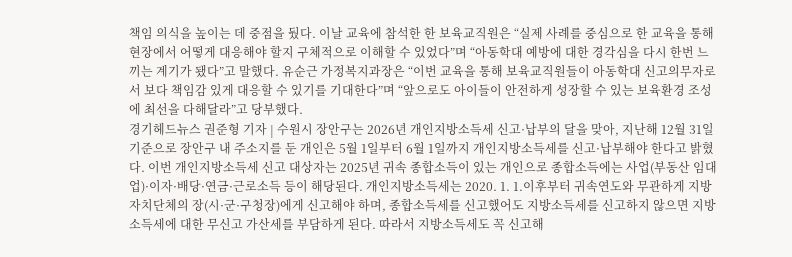책임 의식을 높이는 데 중점을 뒀다. 이날 교육에 참석한 한 보육교직원은 “실제 사례를 중심으로 한 교육을 통해 현장에서 어떻게 대응해야 할지 구체적으로 이해할 수 있었다”며 “아동학대 예방에 대한 경각심을 다시 한번 느끼는 계기가 됐다”고 말했다. 유순근 가정복지과장은 “이번 교육을 통해 보육교직원들이 아동학대 신고의무자로서 보다 책임감 있게 대응할 수 있기를 기대한다”며 “앞으로도 아이들이 안전하게 성장할 수 있는 보육환경 조성에 최선을 다해달라”고 당부했다.
경기헤드뉴스 권준형 기자 | 수원시 장안구는 2026년 개인지방소득세 신고·납부의 달을 맞아, 지난해 12월 31일 기준으로 장안구 내 주소지를 둔 개인은 5월 1일부터 6월 1일까지 개인지방소득세를 신고·납부해야 한다고 밝혔다. 이번 개인지방소득세 신고 대상자는 2025년 귀속 종합소득이 있는 개인으로 종합소득에는 사업(부동산 임대업)·이자·배당·연금·근로소득 등이 해당된다. 개인지방소득세는 2020. 1. 1.이후부터 귀속연도와 무관하게 지방자치단체의 장(시·군·구청장)에게 신고해야 하며, 종합소득세를 신고했어도 지방소득세를 신고하지 않으면 지방소득세에 대한 무신고 가산세를 부담하게 된다. 따라서 지방소득세도 꼭 신고해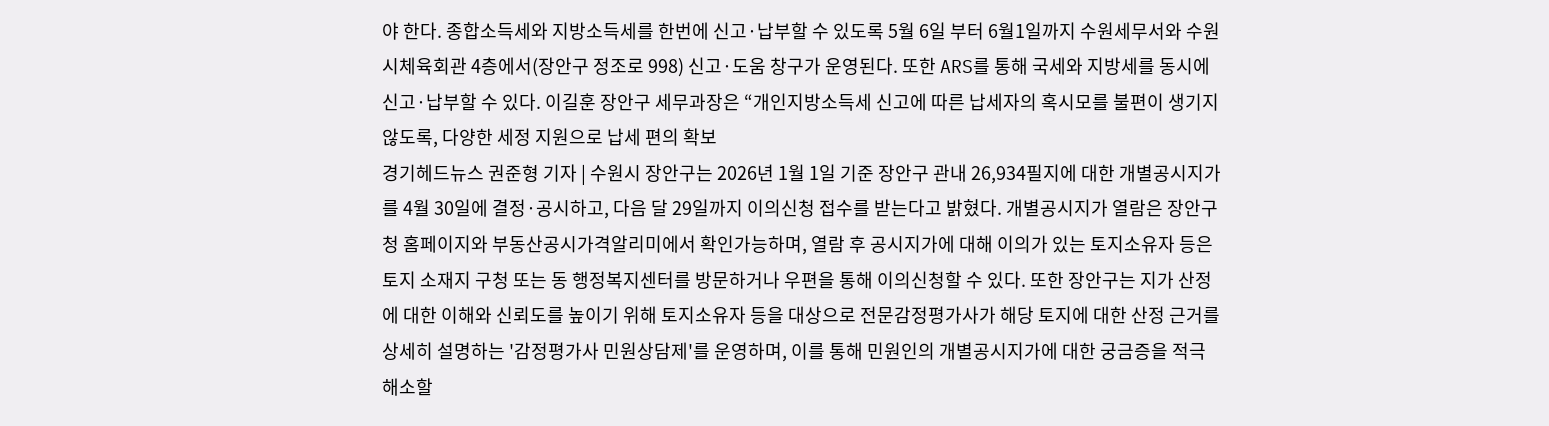야 한다. 종합소득세와 지방소득세를 한번에 신고·납부할 수 있도록 5월 6일 부터 6월1일까지 수원세무서와 수원시체육회관 4층에서(장안구 정조로 998) 신고·도움 창구가 운영된다. 또한 ARS를 통해 국세와 지방세를 동시에 신고·납부할 수 있다. 이길훈 장안구 세무과장은 “개인지방소득세 신고에 따른 납세자의 혹시모를 불편이 생기지 않도록, 다양한 세정 지원으로 납세 편의 확보
경기헤드뉴스 권준형 기자 | 수원시 장안구는 2026년 1월 1일 기준 장안구 관내 26,934필지에 대한 개별공시지가를 4월 30일에 결정·공시하고, 다음 달 29일까지 이의신청 접수를 받는다고 밝혔다. 개별공시지가 열람은 장안구청 홈페이지와 부동산공시가격알리미에서 확인가능하며, 열람 후 공시지가에 대해 이의가 있는 토지소유자 등은 토지 소재지 구청 또는 동 행정복지센터를 방문하거나 우편을 통해 이의신청할 수 있다. 또한 장안구는 지가 산정에 대한 이해와 신뢰도를 높이기 위해 토지소유자 등을 대상으로 전문감정평가사가 해당 토지에 대한 산정 근거를 상세히 설명하는 '감정평가사 민원상담제'를 운영하며, 이를 통해 민원인의 개별공시지가에 대한 궁금증을 적극 해소할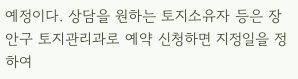예정이다. 상담을 원하는 토지소유자 등은 장안구 토지관리과로 예약 신청하면 지정일을 정하여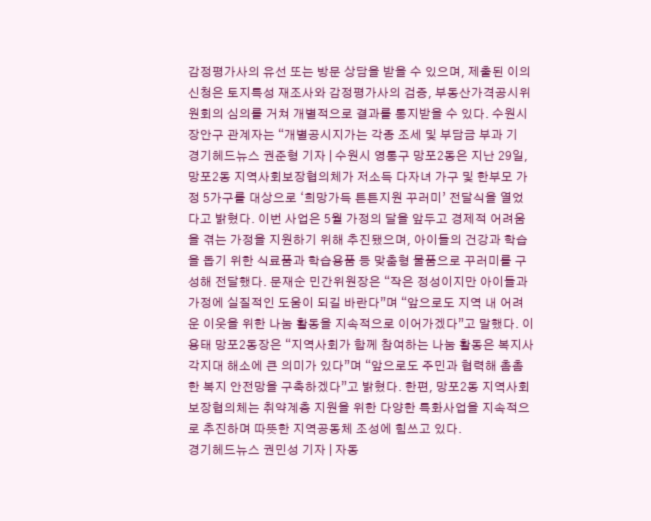감정평가사의 유선 또는 방문 상담을 받을 수 있으며, 제출된 이의신청은 토지특성 재조사와 감정평가사의 검증, 부동산가격공시위원회의 심의를 거쳐 개별적으로 결과를 통지받을 수 있다. 수원시 장안구 관계자는 “개별공시지가는 각종 조세 및 부담금 부과 기
경기헤드뉴스 권준형 기자 | 수원시 영통구 망포2동은 지난 29일, 망포2동 지역사회보장협의체가 저소득 다자녀 가구 및 한부모 가정 5가구를 대상으로 ‘희망가득 튼튼지원 꾸러미’ 전달식을 열었다고 밝혔다. 이번 사업은 5월 가정의 달을 앞두고 경제적 어려움을 겪는 가정을 지원하기 위해 추진됐으며, 아이들의 건강과 학습을 돕기 위한 식료품과 학습용품 등 맞춤형 물품으로 꾸러미를 구성해 전달했다. 문재순 민간위원장은 “작은 정성이지만 아이들과 가정에 실질적인 도움이 되길 바란다”며 “앞으로도 지역 내 어려운 이웃을 위한 나눔 활동을 지속적으로 이어가겠다”고 말했다. 이용태 망포2동장은 “지역사회가 함께 참여하는 나눔 활동은 복지사각지대 해소에 큰 의미가 있다”며 “앞으로도 주민과 협력해 촘촘한 복지 안전망을 구축하겠다”고 밝혔다. 한편, 망포2동 지역사회보장협의체는 취약계층 지원을 위한 다양한 특화사업을 지속적으로 추진하며 따뜻한 지역공동체 조성에 힘쓰고 있다.
경기헤드뉴스 권민성 기자 | 자동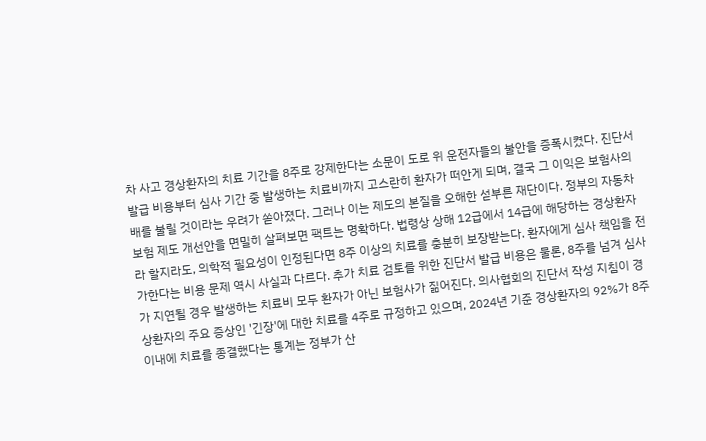차 사고 경상환자의 치료 기간을 8주로 강제한다는 소문이 도로 위 운전자들의 불안을 증폭시켰다. 진단서 발급 비용부터 심사 기간 중 발생하는 치료비까지 고스란히 환자가 떠안게 되며, 결국 그 이익은 보험사의 배를 불릴 것이라는 우려가 쏟아졌다. 그러나 이는 제도의 본질을 오해한 섣부른 재단이다. 정부의 자동차 보험 제도 개선안을 면밀히 살펴보면 팩트는 명확하다. 법령상 상해 12급에서 14급에 해당하는 경상환자라 할지라도, 의학적 필요성이 인정된다면 8주 이상의 치료를 충분히 보장받는다. 환자에게 심사 책임을 전가한다는 비용 문제 역시 사실과 다르다. 추가 치료 검토를 위한 진단서 발급 비용은 물론, 8주를 넘겨 심사가 지연될 경우 발생하는 치료비 모두 환자가 아닌 보험사가 짊어진다. 의사협회의 진단서 작성 지침이 경상환자의 주요 증상인 '긴장'에 대한 치료를 4주로 규정하고 있으며, 2024년 기준 경상환자의 92%가 8주 이내에 치료를 종결했다는 통계는 정부가 산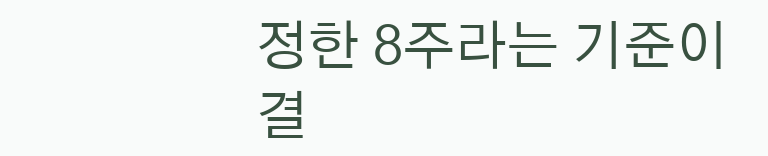정한 8주라는 기준이 결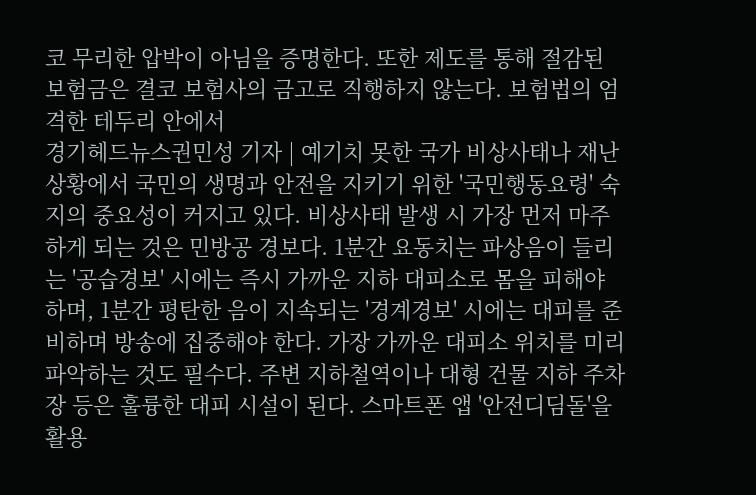코 무리한 압박이 아님을 증명한다. 또한 제도를 통해 절감된 보험금은 결코 보험사의 금고로 직행하지 않는다. 보험법의 엄격한 테두리 안에서
경기헤드뉴스권민성 기자 | 예기치 못한 국가 비상사태나 재난 상황에서 국민의 생명과 안전을 지키기 위한 '국민행동요령' 숙지의 중요성이 커지고 있다. 비상사태 발생 시 가장 먼저 마주하게 되는 것은 민방공 경보다. 1분간 요동치는 파상음이 들리는 '공습경보' 시에는 즉시 가까운 지하 대피소로 몸을 피해야 하며, 1분간 평탄한 음이 지속되는 '경계경보' 시에는 대피를 준비하며 방송에 집중해야 한다. 가장 가까운 대피소 위치를 미리 파악하는 것도 필수다. 주변 지하철역이나 대형 건물 지하 주차장 등은 훌륭한 대피 시설이 된다. 스마트폰 앱 '안전디딤돌'을 활용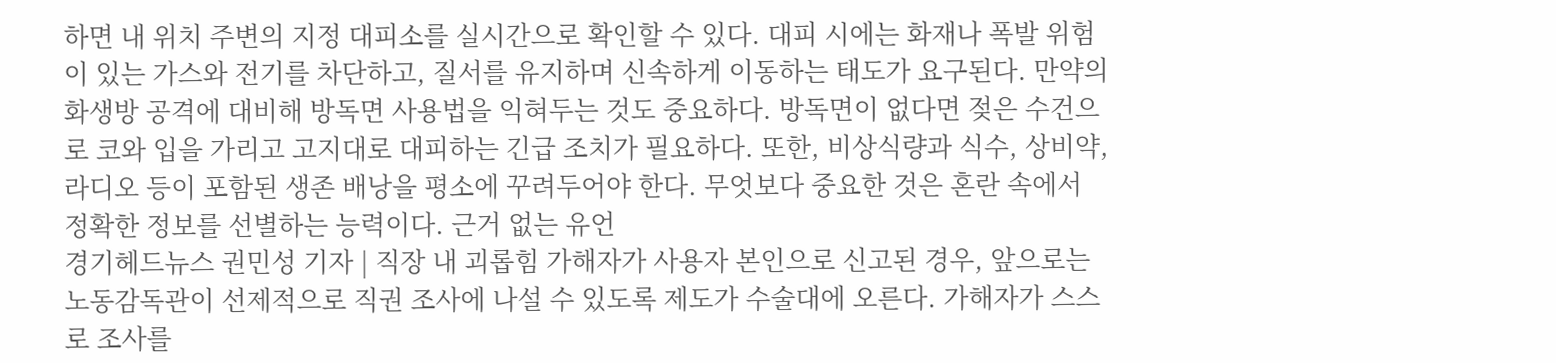하면 내 위치 주변의 지정 대피소를 실시간으로 확인할 수 있다. 대피 시에는 화재나 폭발 위험이 있는 가스와 전기를 차단하고, 질서를 유지하며 신속하게 이동하는 태도가 요구된다. 만약의 화생방 공격에 대비해 방독면 사용법을 익혀두는 것도 중요하다. 방독면이 없다면 젖은 수건으로 코와 입을 가리고 고지대로 대피하는 긴급 조치가 필요하다. 또한, 비상식량과 식수, 상비약, 라디오 등이 포함된 생존 배낭을 평소에 꾸려두어야 한다. 무엇보다 중요한 것은 혼란 속에서 정확한 정보를 선별하는 능력이다. 근거 없는 유언
경기헤드뉴스 권민성 기자 | 직장 내 괴롭힘 가해자가 사용자 본인으로 신고된 경우, 앞으로는 노동감독관이 선제적으로 직권 조사에 나설 수 있도록 제도가 수술대에 오른다. 가해자가 스스로 조사를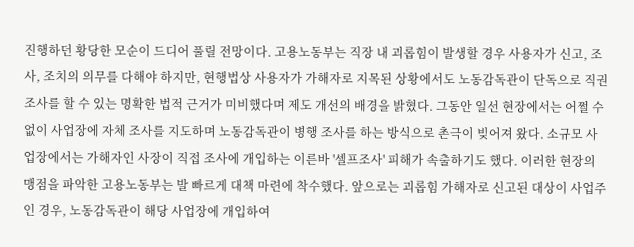진행하던 황당한 모순이 드디어 풀릴 전망이다. 고용노동부는 직장 내 괴롭힘이 발생할 경우 사용자가 신고, 조사, 조치의 의무를 다해야 하지만, 현행법상 사용자가 가해자로 지목된 상황에서도 노동감독관이 단독으로 직권 조사를 할 수 있는 명확한 법적 근거가 미비했다며 제도 개선의 배경을 밝혔다. 그동안 일선 현장에서는 어쩔 수 없이 사업장에 자체 조사를 지도하며 노동감독관이 병행 조사를 하는 방식으로 촌극이 빚어져 왔다. 소규모 사업장에서는 가해자인 사장이 직접 조사에 개입하는 이른바 '셀프조사' 피해가 속출하기도 했다. 이러한 현장의 맹점을 파악한 고용노동부는 발 빠르게 대책 마련에 착수했다. 앞으로는 괴롭힘 가해자로 신고된 대상이 사업주인 경우, 노동감독관이 해당 사업장에 개입하여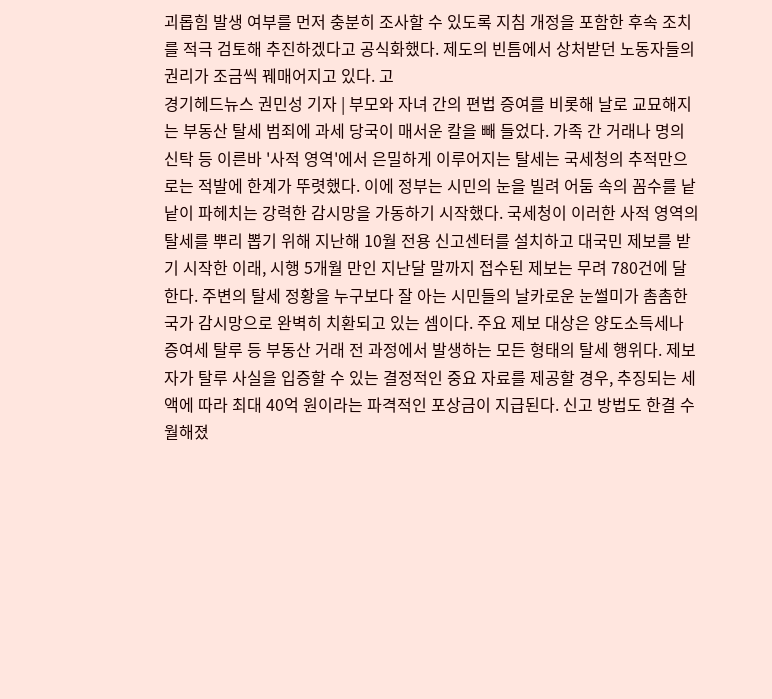괴롭힘 발생 여부를 먼저 충분히 조사할 수 있도록 지침 개정을 포함한 후속 조치를 적극 검토해 추진하겠다고 공식화했다. 제도의 빈틈에서 상처받던 노동자들의 권리가 조금씩 꿰매어지고 있다. 고
경기헤드뉴스 권민성 기자 | 부모와 자녀 간의 편법 증여를 비롯해 날로 교묘해지는 부동산 탈세 범죄에 과세 당국이 매서운 칼을 빼 들었다. 가족 간 거래나 명의 신탁 등 이른바 '사적 영역'에서 은밀하게 이루어지는 탈세는 국세청의 추적만으로는 적발에 한계가 뚜렷했다. 이에 정부는 시민의 눈을 빌려 어둠 속의 꼼수를 낱낱이 파헤치는 강력한 감시망을 가동하기 시작했다. 국세청이 이러한 사적 영역의 탈세를 뿌리 뽑기 위해 지난해 10월 전용 신고센터를 설치하고 대국민 제보를 받기 시작한 이래, 시행 5개월 만인 지난달 말까지 접수된 제보는 무려 780건에 달한다. 주변의 탈세 정황을 누구보다 잘 아는 시민들의 날카로운 눈썰미가 촘촘한 국가 감시망으로 완벽히 치환되고 있는 셈이다. 주요 제보 대상은 양도소득세나 증여세 탈루 등 부동산 거래 전 과정에서 발생하는 모든 형태의 탈세 행위다. 제보자가 탈루 사실을 입증할 수 있는 결정적인 중요 자료를 제공할 경우, 추징되는 세액에 따라 최대 40억 원이라는 파격적인 포상금이 지급된다. 신고 방법도 한결 수월해졌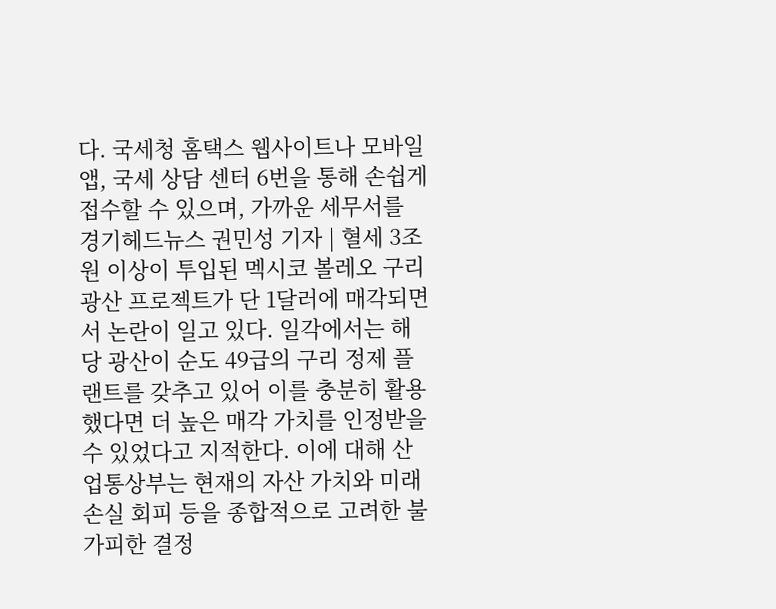다. 국세청 홈택스 웹사이트나 모바일 앱, 국세 상담 센터 6번을 통해 손쉽게 접수할 수 있으며, 가까운 세무서를
경기헤드뉴스 권민성 기자 | 혈세 3조 원 이상이 투입된 멕시코 볼레오 구리광산 프로젝트가 단 1달러에 매각되면서 논란이 일고 있다. 일각에서는 해당 광산이 순도 49급의 구리 정제 플랜트를 갖추고 있어 이를 충분히 활용했다면 더 높은 매각 가치를 인정받을 수 있었다고 지적한다. 이에 대해 산업통상부는 현재의 자산 가치와 미래 손실 회피 등을 종합적으로 고려한 불가피한 결정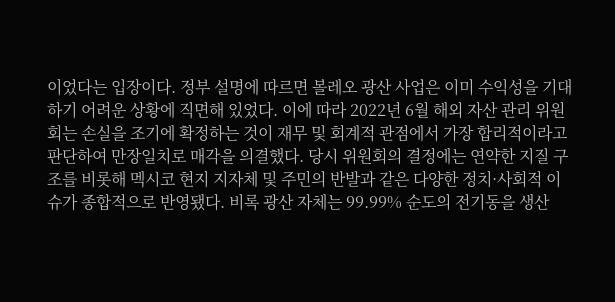이었다는 입장이다. 정부 설명에 따르면 볼레오 광산 사업은 이미 수익성을 기대하기 어려운 상황에 직면해 있었다. 이에 따라 2022년 6월 해외 자산 관리 위원회는 손실을 조기에 확정하는 것이 재무 및 회계적 관점에서 가장 합리적이라고 판단하여 만장일치로 매각을 의결했다. 당시 위원회의 결정에는 연약한 지질 구조를 비롯해 멕시코 현지 지자체 및 주민의 반발과 같은 다양한 정치·사회적 이슈가 종합적으로 반영됐다. 비록 광산 자체는 99.99% 순도의 전기동을 생산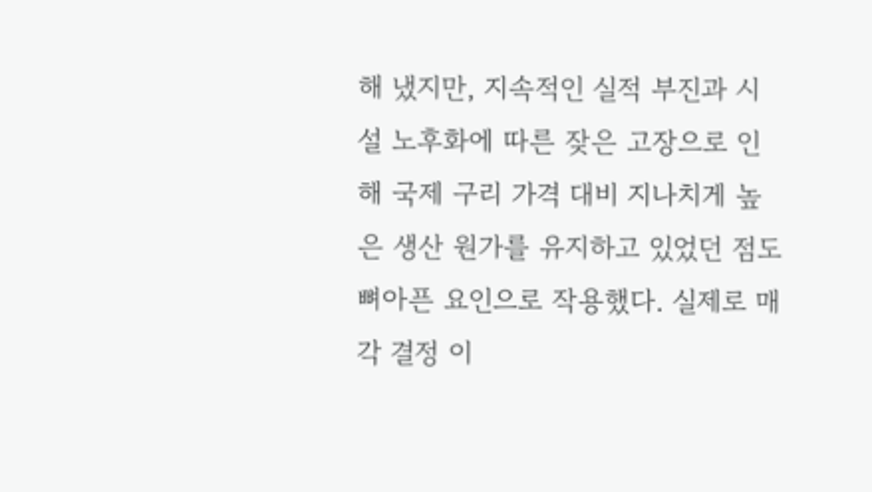해 냈지만, 지속적인 실적 부진과 시설 노후화에 따른 잦은 고장으로 인해 국제 구리 가격 대비 지나치게 높은 생산 원가를 유지하고 있었던 점도 뼈아픈 요인으로 작용했다. 실제로 매각 결정 이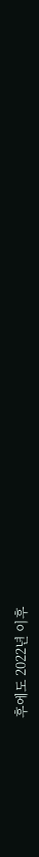후에도 2022년 이후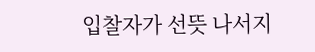입찰자가 선뜻 나서지